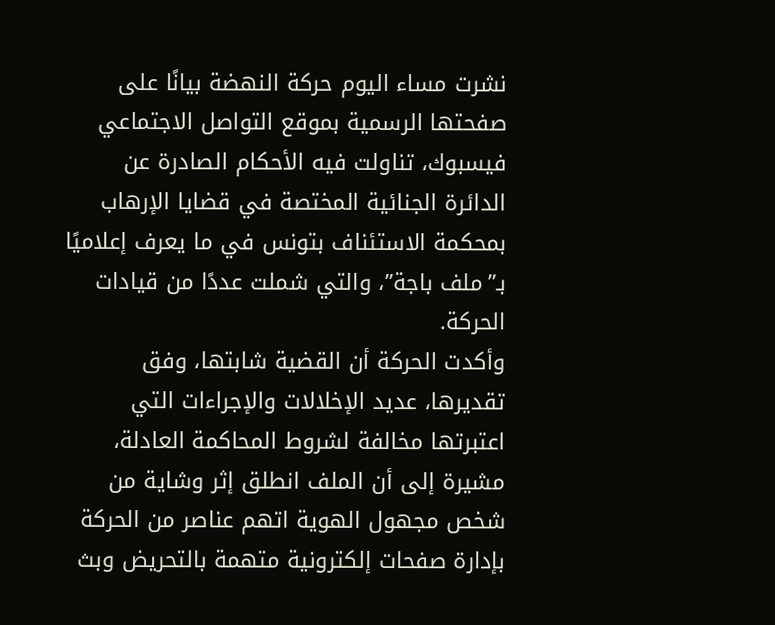نشرت مساء اليوم حركة النهضة بيانًا على صفحتها الرسمية بموقع التواصل الاجتماعي فيسبوك، تناولت فيه الأحكام الصادرة عن الدائرة الجنائية المختصة في قضايا الإرهاب بمحكمة الاستئناف بتونس في ما يعرف إعلاميًا بـ”ملف باجة”، والتي شملت عددًا من قيادات الحركة.
وأكدت الحركة أن القضية شابتها، وفق تقديرها، عديد الإخلالات والإجراءات التي اعتبرتها مخالفة لشروط المحاكمة العادلة، مشيرة إلى أن الملف انطلق إثر وشاية من شخص مجهول الهوية اتهم عناصر من الحركة بإدارة صفحات إلكترونية متهمة بالتحريض وبث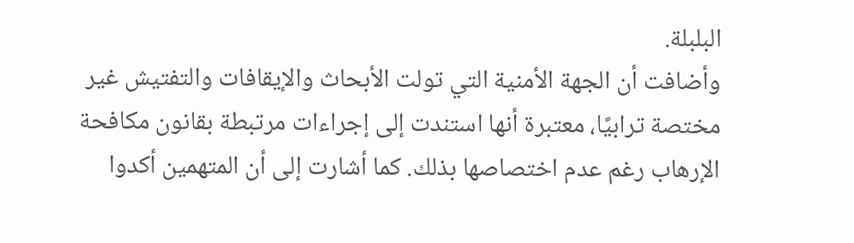البلبلة.
وأضافت أن الجهة الأمنية التي تولت الأبحاث والإيقافات والتفتيش غير مختصة ترابيًا، معتبرة أنها استندت إلى إجراءات مرتبطة بقانون مكافحة الإرهاب رغم عدم اختصاصها بذلك. كما أشارت إلى أن المتهمين أكدوا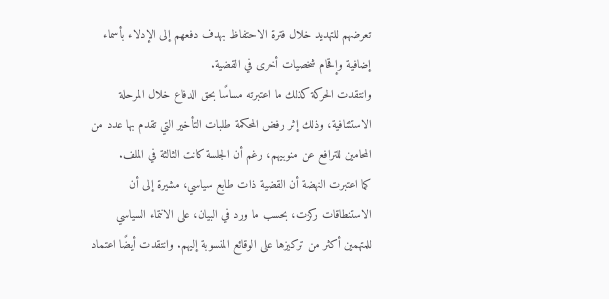تعرضهم للتهديد خلال فترة الاحتفاظ بهدف دفعهم إلى الإدلاء بأسماء إضافية وإقحام شخصيات أخرى في القضية.
وانتقدت الحركة كذلك ما اعتبرته مساسًا بحق الدفاع خلال المرحلة الاستئنافية، وذلك إثر رفض المحكمة طلبات التأخير التي تقدم بها عدد من المحامين للترافع عن منوبيهم، رغم أن الجلسة كانت الثالثة في الملف.
كما اعتبرت النهضة أن القضية ذات طابع سياسي، مشيرة إلى أن الاستنطاقات ركزت، بحسب ما ورد في البيان، على الانتماء السياسي للمتهمين أكثر من تركيزها على الوقائع المنسوبة إليهم. وانتقدت أيضًا اعتماد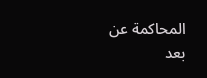المحاكمة عن بعد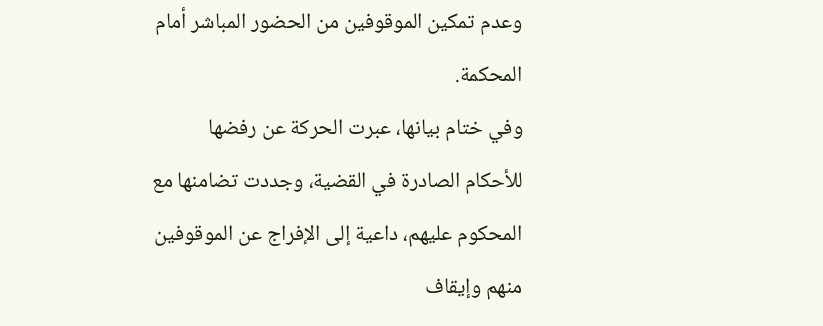وعدم تمكين الموقوفين من الحضور المباشر أمام المحكمة.
وفي ختام بيانها، عبرت الحركة عن رفضها للأحكام الصادرة في القضية، وجددت تضامنها مع المحكوم عليهم، داعية إلى الإفراج عن الموقوفين منهم وإيقاف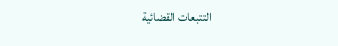التتبعات القضائية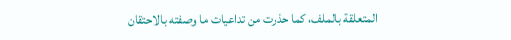المتعلقة بالملف، كما حذرت من تداعيات ما وصفته بالاحتقان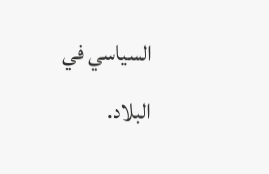السياسي في البلاد.